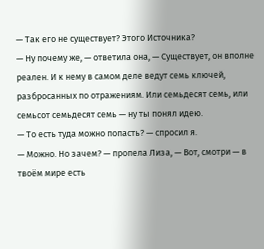— Так его не существует? Этого Источника?
— Ну почему же, — ответила она, — Существует, он вполне реален. И к нему в самом деле ведут семь ключей, разбросанных по отражениям. Или семьдесят семь, или семьсот семьдесят семь — ну ты понял идею.
— То есть туда можно попасть? — спросил я.
— Можно. Но зачем? — пропела Лиза, — Вот, смотри — в твоём мире есть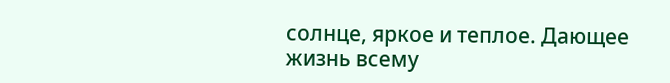солнце, яркое и теплое. Дающее жизнь всему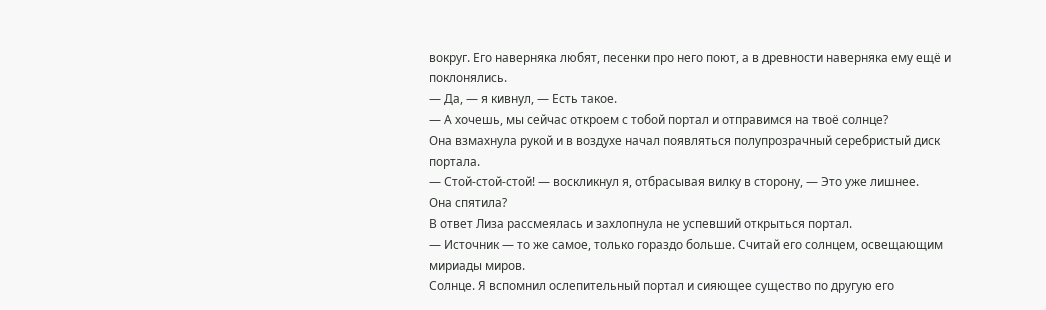вокруг. Его наверняка любят, песенки про него поют, а в древности наверняка ему ещё и поклонялись.
— Да, — я кивнул, — Есть такое.
— А хочешь, мы сейчас откроем с тобой портал и отправимся на твоё солнце?
Она взмахнула рукой и в воздухе начал появляться полупрозрачный серебристый диск портала.
— Стой-стой-стой! — воскликнул я, отбрасывая вилку в сторону, — Это уже лишнее.
Она спятила?
В ответ Лиза рассмеялась и захлопнула не успевший открыться портал.
— Источник — то же самое, только гораздо больше. Считай его солнцем, освещающим мириады миров.
Солнце. Я вспомнил ослепительный портал и сияющее существо по другую его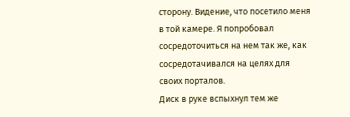сторону. Видение, что посетило меня в той камере. Я попробовал сосредоточиться на нем так же, как сосредотачивался на целях для своих порталов.
Диск в руке вспыхнул тем же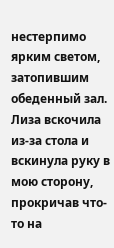нестерпимо ярким светом, затопившим обеденный зал. Лиза вскочила из-за стола и вскинула руку в мою сторону, прокричав что-то на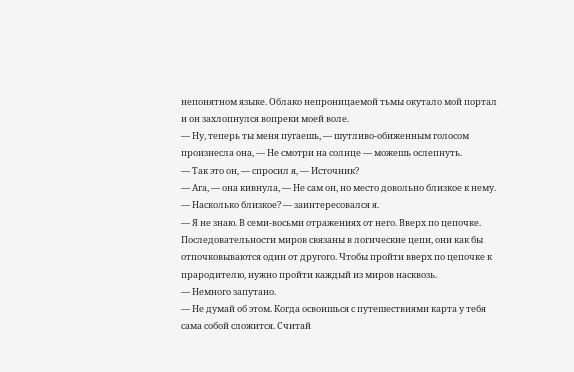непонятном языке. Облако непроницаемой тьмы окутало мой портал и он захлопнулся вопреки моей воле.
— Ну, теперь ты меня пугаешь, — шутливо-обиженным голосом произнесла она, — Не смотри на солнце — можешь ослепнуть.
— Так это он, — спросил я, — Источник?
— Ага, — она кивнула, — Не сам он, но место довольно близкое к нему.
— Насколько близкое? — заинтересовался я.
— Я не знаю. В семи-восьми отражениях от него. Вверх по цепочке. Последовательности миров связаны в логические цепи, они как бы отпочковываются один от другого. Чтобы пройти вверх по цепочке к прародителю, нужно пройти каждый из миров насквозь.
— Немного запутано.
— Не думай об этом. Когда освоишься с путешествиями карта у тебя сама собой сложится. Считай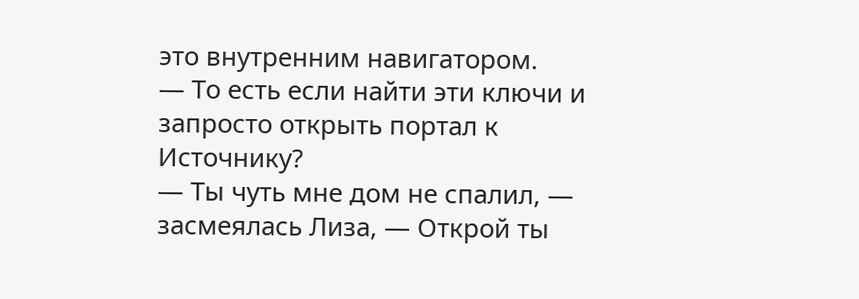это внутренним навигатором.
— То есть если найти эти ключи и запросто открыть портал к Источнику?
— Ты чуть мне дом не спалил, — засмеялась Лиза, — Открой ты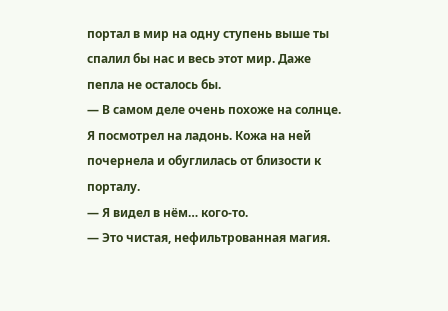портал в мир на одну ступень выше ты спалил бы нас и весь этот мир. Даже пепла не осталось бы.
— В самом деле очень похоже на солнце.
Я посмотрел на ладонь. Кожа на ней почернела и обуглилась от близости к порталу.
— Я видел в нём… кого-то.
— Это чистая, нефильтрованная магия.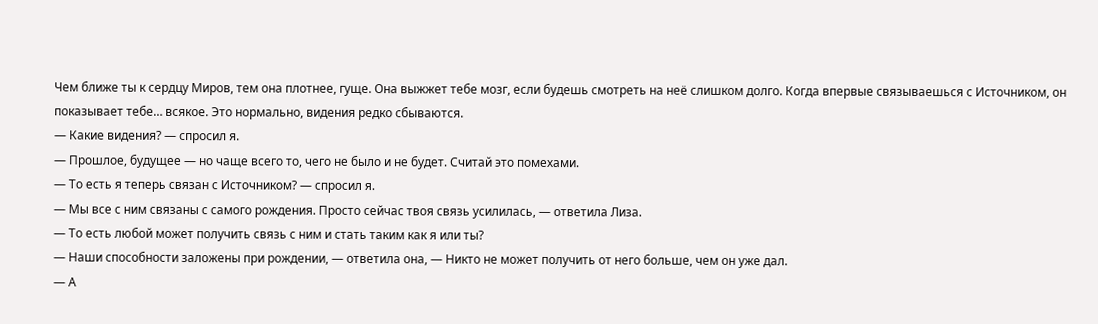Чем ближе ты к сердцу Миров, тем она плотнее, гуще. Она выжжет тебе мозг, если будешь смотреть на неё слишком долго. Когда впервые связываешься с Источником, он показывает тебе… всякое. Это нормально, видения редко сбываются.
— Какие видения? — спросил я.
— Прошлое, будущее — но чаще всего то, чего не было и не будет. Считай это помехами.
— То есть я теперь связан с Источником? — спросил я.
— Мы все с ним связаны с самого рождения. Просто сейчас твоя связь усилилась, — ответила Лиза.
— То есть любой может получить связь с ним и стать таким как я или ты?
— Наши способности заложены при рождении, — ответила она, — Никто не может получить от него больше, чем он уже дал.
— А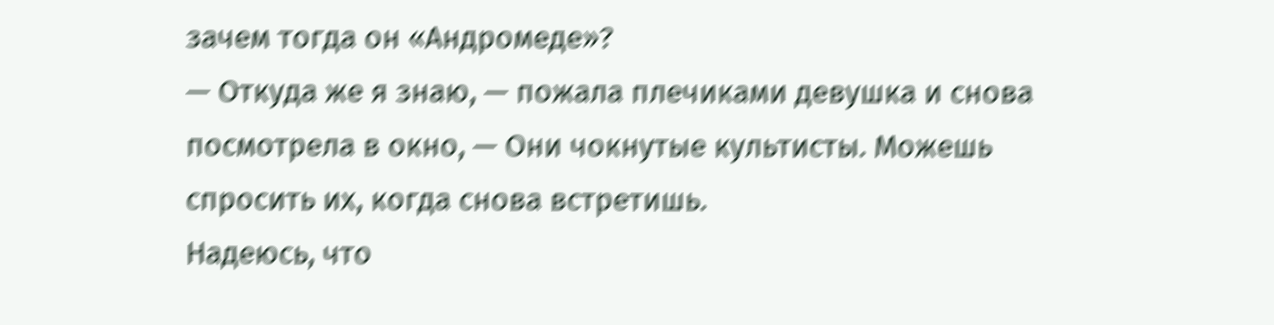зачем тогда он «Андромеде»?
— Откуда же я знаю, — пожала плечиками девушка и снова посмотрела в окно, — Они чокнутые культисты. Можешь спросить их, когда снова встретишь.
Надеюсь, что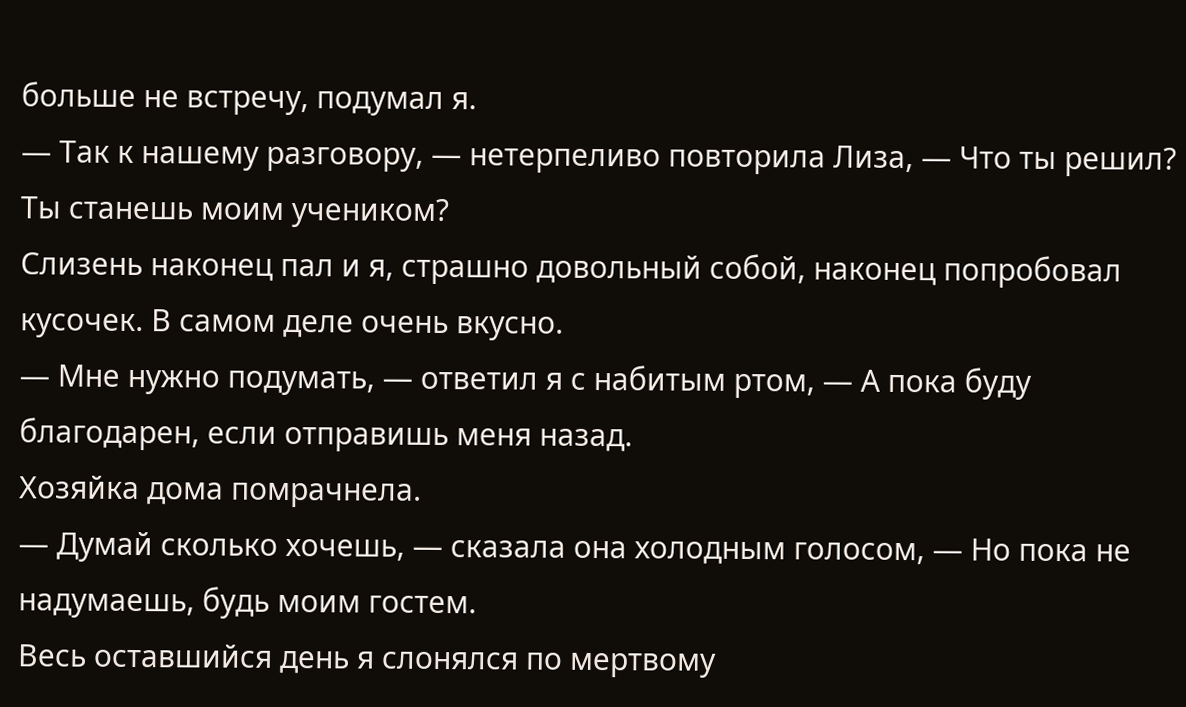больше не встречу, подумал я.
— Так к нашему разговору, — нетерпеливо повторила Лиза, — Что ты решил? Ты станешь моим учеником?
Слизень наконец пал и я, страшно довольный собой, наконец попробовал кусочек. В самом деле очень вкусно.
— Мне нужно подумать, — ответил я с набитым ртом, — А пока буду благодарен, если отправишь меня назад.
Хозяйка дома помрачнела.
— Думай сколько хочешь, — сказала она холодным голосом, — Но пока не надумаешь, будь моим гостем.
Весь оставшийся день я слонялся по мертвому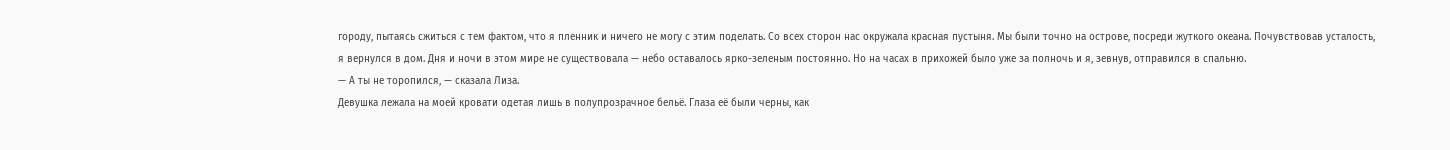городу, пытаясь сжиться с тем фактом, что я пленник и ничего не могу с этим поделать. Со всех сторон нас окружала красная пустыня. Мы были точно на острове, посреди жуткого океана. Почувствовав усталость, я вернулся в дом. Дня и ночи в этом мире не существовала — небо оставалось ярко-зеленым постоянно. Но на часах в прихожей было уже за полночь и я, зевнув, отправился в спальню.
— А ты не торопился, — сказала Лиза.
Девушка лежала на моей кровати одетая лишь в полупрозрачное бельё. Глаза её были черны, как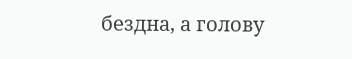бездна, а голову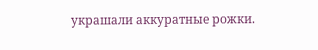украшали аккуратные рожки.